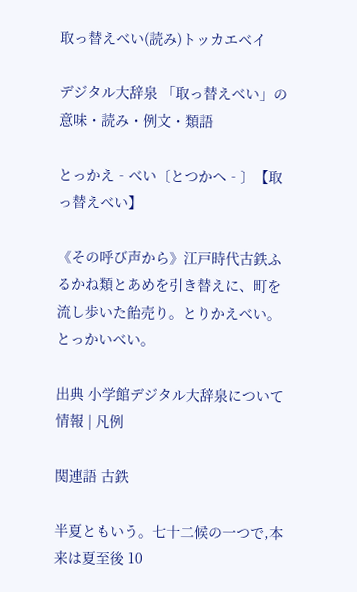取っ替えべい(読み)トッカエベイ

デジタル大辞泉 「取っ替えべい」の意味・読み・例文・類語

とっかえ‐べい〔とつかへ‐〕【取っ替えべい】

《その呼び声から》江戸時代古鉄ふるかね類とあめを引き替えに、町を流し歩いた飴売り。とりかえべい。とっかいべい。

出典 小学館デジタル大辞泉について 情報 | 凡例

関連語 古鉄

半夏ともいう。七十二候の一つで,本来は夏至後 10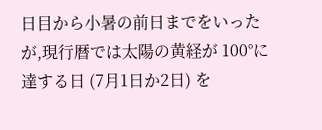日目から小暑の前日までをいったが,現行暦では太陽の黄経が 100°に達する日 (7月1日か2日) を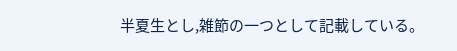半夏生とし,雑節の一つとして記載している。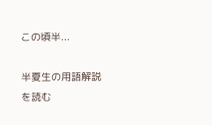この頃半...

半夏生の用語解説を読む